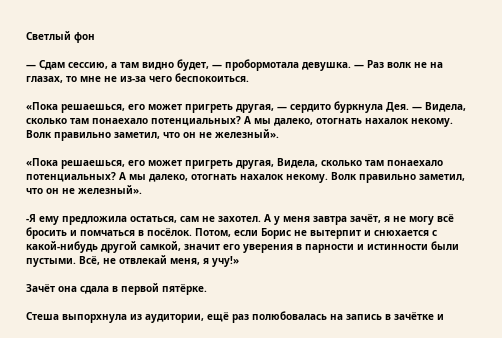Светлый фон

— Сдам сессию, а там видно будет, — пробормотала девушка. — Раз волк не на глазах, то мне не из-за чего беспокоиться.

«Пока решаешься, его может пригреть другая, — сердито буркнула Дея. — Видела, сколько там понаехало потенциальных? А мы далеко, отогнать нахалок некому. Волк правильно заметил, что он не железный».

«Пока решаешься, его может пригреть другая, Видела, сколько там понаехало потенциальных? А мы далеко, отогнать нахалок некому. Волк правильно заметил, что он не железный».

-Я ему предложила остаться, сам не захотел. А у меня завтра зачёт, я не могу всё бросить и помчаться в посёлок. Потом, если Борис не вытерпит и снюхается с какой-нибудь другой самкой, значит его уверения в парности и истинности были пустыми. Всё, не отвлекай меня, я учу!»

Зачёт она сдала в первой пятёрке.

Стеша выпорхнула из аудитории, ещё раз полюбовалась на запись в зачётке и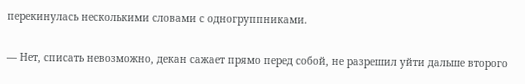перекинулась несколькими словами с одногруппниками.

— Нет, списать невозможно, декан сажает прямо перед собой, не разрешил уйти дальше второго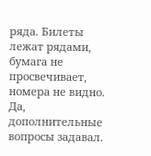ряда. Билеты лежат рядами, бумага не просвечивает, номера не видно. Да, дополнительные вопросы задавал.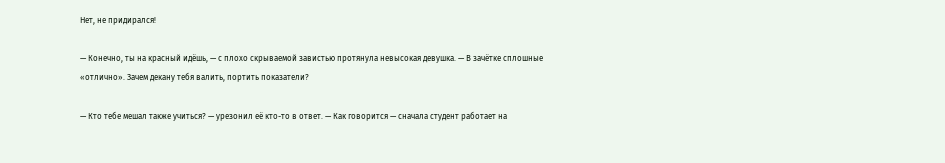Нет, не придирался!

— Конечно, ты на красный идёшь, — с плохо скрываемой завистью протянула невысокая девушка. — В зачётке сплошные «отлично». Зачем декану тебя валить, портить показатели?

— Кто тебе мешал также учиться? — урезонил её кто-то в ответ. — Как говорится — сначала студент работает на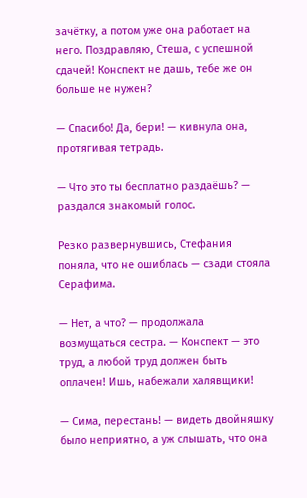зачётку, а потом уже она работает на него. Поздравляю, Стеша, с успешной сдачей! Конспект не дашь, тебе же он больше не нужен?

— Спасибо! Да, бери! — кивнула она, протягивая тетрадь.

— Что это ты бесплатно раздаёшь? — раздался знакомый голос.

Резко развернувшись, Стефания поняла, что не ошиблась — сзади стояла Серафима.

— Нет, а что? — продолжала возмущаться сестра. — Конспект — это труд, а любой труд должен быть оплачен! Ишь, набежали халявщики!

— Сима, перестань! — видеть двойняшку было неприятно, а уж слышать, что она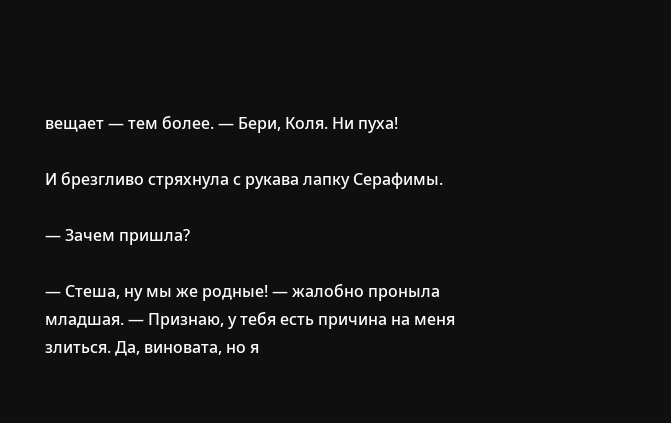вещает — тем более. — Бери, Коля. Ни пуха!

И брезгливо стряхнула с рукава лапку Серафимы.

— Зачем пришла?

— Стеша, ну мы же родные! — жалобно проныла младшая. — Признаю, у тебя есть причина на меня злиться. Да, виновата, но я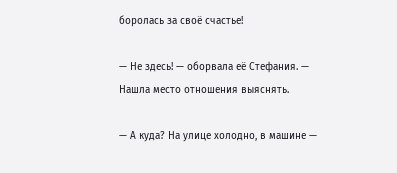боролась за своё счастье!

— Не здесь! — оборвала её Стефания. — Нашла место отношения выяснять.

— А куда? На улице холодно, в машине —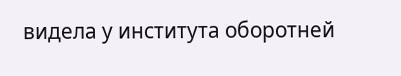видела у института оборотней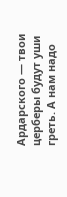Ардарского — твои церберы будут уши греть. А нам надо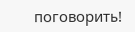поговорить!